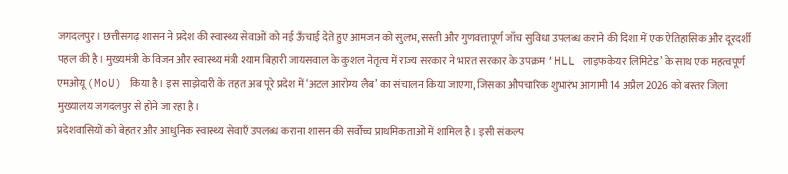जगदलपुर। छत्तीसगढ़ शासन ने प्रदेश की स्वास्थ्य सेवाओं को नई ऊँचाई देते हुए आमजन को सुलभ, सस्ती और गुणवत्तापूर्ण जाँच सुविधा उपलब्ध कराने की दिशा में एक ऐतिहासिक और दूरदर्शी पहल की है। मुख्यमंत्री के विजन और स्वास्थ्य मंत्री श्याम बिहारी जायसवाल के कुशल नेतृत्व में राज्य सरकार ने भारत सरकार के उपक्रम ‘HLL लाइफकेयर लिमिटेड’ के साथ एक महत्वपूर्ण एमओयू (MoU) किया है। इस साझेदारी के तहत अब पूरे प्रदेश में ‘अटल आरोग्य लैब’ का संचालन किया जाएगा, जिसका औपचारिक शुभारंभ आगामी 14 अप्रैल 2026 को बस्तर जिला मुख्यालय जगदलपुर से होने जा रहा है।
प्रदेशवासियों को बेहतर और आधुनिक स्वास्थ्य सेवाएँ उपलब्ध कराना शासन की सर्वोच्च प्राथमिकताओं में शामिल है। इसी संकल्प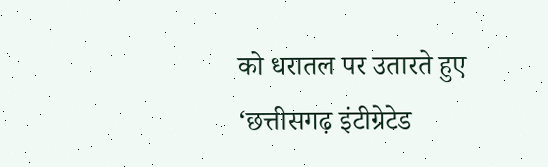को धरातल पर उतारते हुए ‘छत्तीसगढ़ इंटीग्रेटेड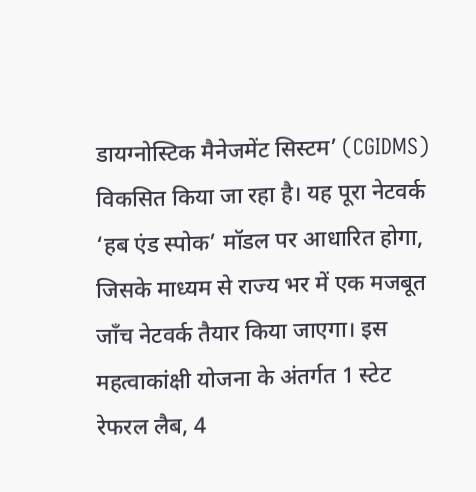डायग्नोस्टिक मैनेजमेंट सिस्टम’ (CGIDMS) विकसित किया जा रहा है। यह पूरा नेटवर्क ‘हब एंड स्पोक’ मॉडल पर आधारित होगा, जिसके माध्यम से राज्य भर में एक मजबूत जाँच नेटवर्क तैयार किया जाएगा। इस महत्वाकांक्षी योजना के अंतर्गत 1 स्टेट रेफरल लैब, 4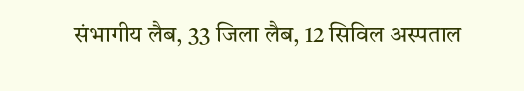संभागीय लैब, 33 जिला लैब, 12 सिविल अस्पताल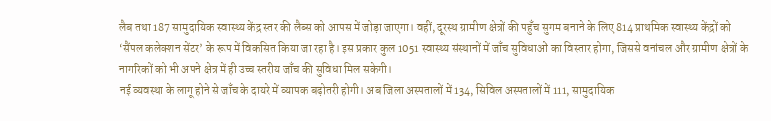लैब तथा 187 सामुदायिक स्वास्थ्य केंद्र स्तर की लैब्स को आपस में जोड़ा जाएगा। वहीं, दूरस्थ ग्रामीण क्षेत्रों की पहुँच सुगम बनाने के लिए 814 प्राथमिक स्वास्थ्य केंद्रों को ‘सैंपल कलेक्शन सेंटर’ के रूप में विकसित किया जा रहा है। इस प्रकार कुल 1051 स्वास्थ्य संस्थानों में जाँच सुविधाओं का विस्तार होगा, जिससे वनांचल और ग्रामीण क्षेत्रों के नागरिकों को भी अपने क्षेत्र में ही उच्च स्तरीय जाँच की सुविधा मिल सकेगी।
नई व्यवस्था के लागू होने से जाँच के दायरे में व्यापक बढ़ोतरी होगी। अब जिला अस्पतालों में 134, सिविल अस्पतालों में 111, सामुदायिक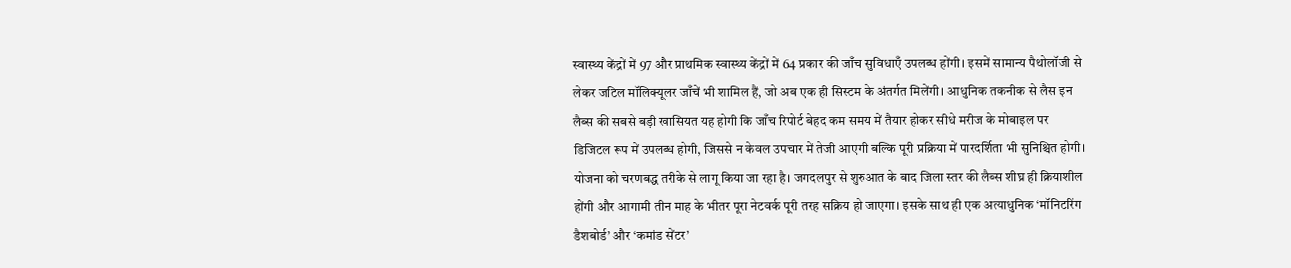स्वास्थ्य केंद्रों में 97 और प्राथमिक स्वास्थ्य केंद्रों में 64 प्रकार की जाँच सुविधाएँ उपलब्ध होंगी। इसमें सामान्य पैथोलॉजी से लेकर जटिल मॉलिक्यूलर जाँचें भी शामिल हैं, जो अब एक ही सिस्टम के अंतर्गत मिलेंगी। आधुनिक तकनीक से लैस इन लैब्स की सबसे बड़ी खासियत यह होगी कि जाँच रिपोर्ट बेहद कम समय में तैयार होकर सीधे मरीज के मोबाइल पर डिजिटल रूप में उपलब्ध होगी, जिससे न केवल उपचार में तेजी आएगी बल्कि पूरी प्रक्रिया में पारदर्शिता भी सुनिश्चित होगी।
योजना को चरणबद्ध तरीके से लागू किया जा रहा है। जगदलपुर से शुरुआत के बाद जिला स्तर की लैब्स शीघ्र ही क्रियाशील होंगी और आगामी तीन माह के भीतर पूरा नेटवर्क पूरी तरह सक्रिय हो जाएगा। इसके साथ ही एक अत्याधुनिक ‘मॉनिटरिंग डैशबोर्ड’ और ‘कमांड सेंटर’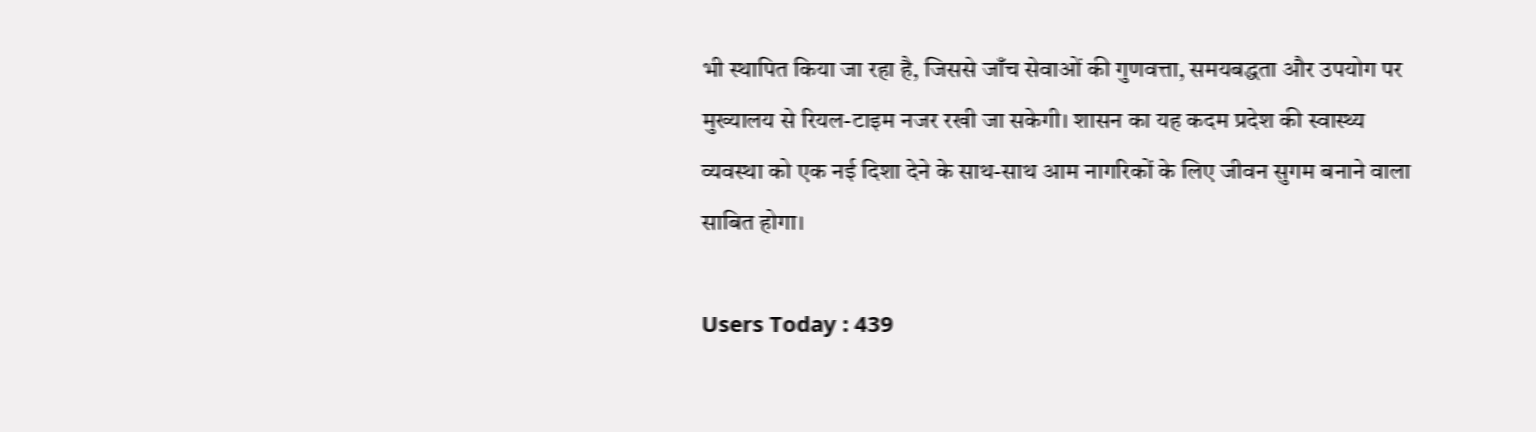भी स्थापित किया जा रहा है, जिससे जाँच सेवाओं की गुणवत्ता, समयबद्धता और उपयोग पर मुख्यालय से रियल-टाइम नजर रखी जा सकेगी। शासन का यह कदम प्रदेश की स्वास्थ्य व्यवस्था को एक नई दिशा देने के साथ-साथ आम नागरिकों के लिए जीवन सुगम बनाने वाला साबित होगा।

Users Today : 439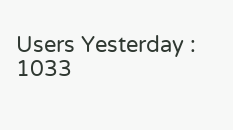Users Yesterday : 1033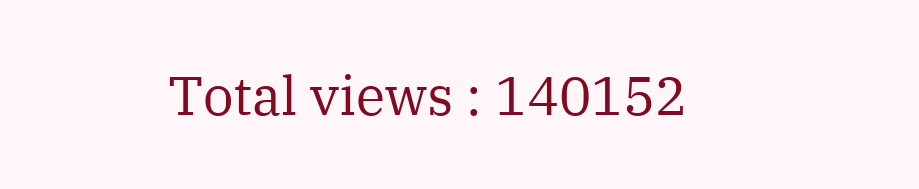Total views : 140152